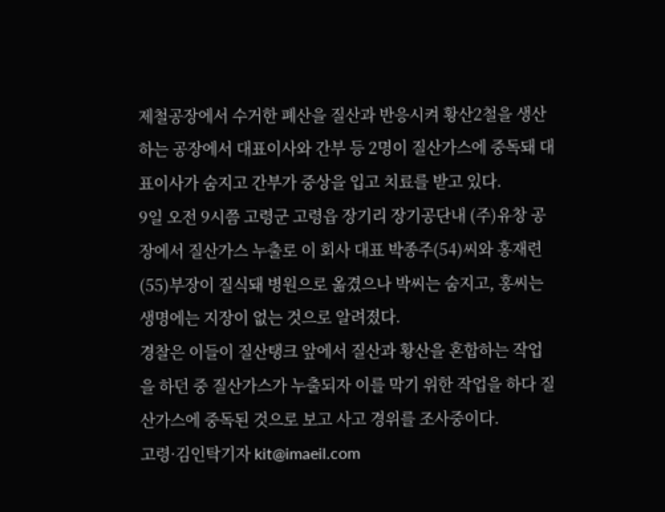제철공장에서 수거한 폐산을 질산과 반응시켜 황산2철을 생산하는 공장에서 대표이사와 간부 등 2명이 질산가스에 중독돼 대표이사가 숨지고 간부가 중상을 입고 치료를 받고 있다.
9일 오전 9시쯤 고령군 고령읍 장기리 장기공단내 (주)유창 공장에서 질산가스 누출로 이 회사 대표 박종주(54)씨와 홍재련(55)부장이 질식돼 병원으로 옮겼으나 박씨는 숨지고, 홍씨는 생명에는 지장이 없는 것으로 알려졌다.
경찰은 이들이 질산탱크 앞에서 질산과 황산을 혼합하는 작업을 하던 중 질산가스가 누출되자 이를 막기 위한 작업을 하다 질산가스에 중독된 것으로 보고 사고 경위를 조사중이다.
고령·김인탁기자 kit@imaeil.com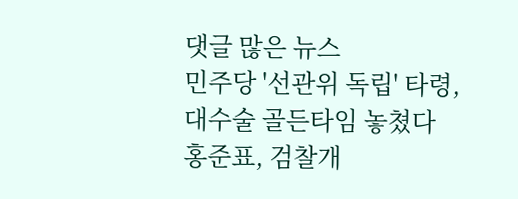댓글 많은 뉴스
민주당 '선관위 독립' 타령, 대수술 골든타임 놓쳤다
홍준표, 검찰개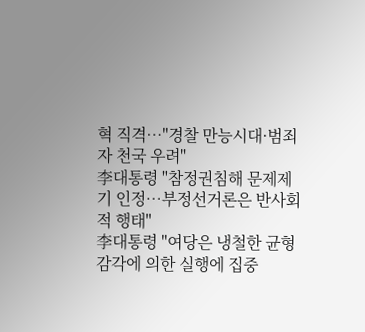혁 직격…"경찰 만능시대·범죄자 천국 우려"
李대통령 "참정권침해 문제제기 인정…부정선거론은 반사회적 행태"
李대통령 "여당은 냉철한 균형 감각에 의한 실행에 집중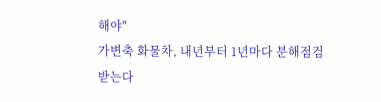해야"
가변축 화물차, 내년부터 1년마다 분해점검 받는다